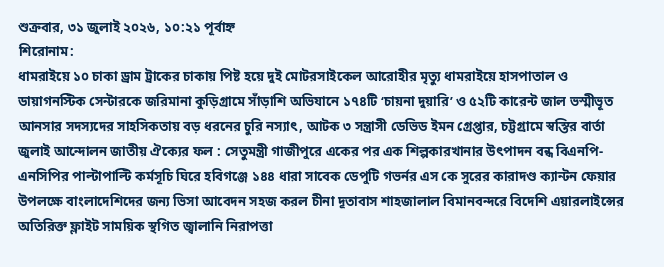শুক্রবার, ৩১ জুলাই ২০২৬, ১০:২১ পূর্বাহ্ন
শিরোনাম:
ধামরাইয়ে ১০ চাকা ড্রাম ট্রাকের চাকায় পিষ্ট হয়ে দুই মোটরসাইকেল আরোহীর মৃত্যু ধামরাইয়ে হাসপাতাল ও ডায়াগনস্টিক সেন্টারকে জরিমানা কুড়িগ্রামে সাঁড়াশি অভিযানে ১৭৪টি ‘চায়না দুয়ারি’ ও ৫২টি কারেন্ট জাল ভস্মীভূত আনসার সদস্যদের সাহসিকতায় বড় ধরনের চুরি নস্যাৎ, আটক ৩ সন্ত্রাসী ডেভিড ইমন গ্রেপ্তার, চট্টগ্রামে স্বস্তির বার্তা জুলাই আন্দোলন জাতীয় ঐক্যের ফল : সেতুমন্ত্রী গাজীপুরে একের পর এক শিল্পকারখানার উৎপাদন বন্ধ বিএনপি-এনসিপির পাল্টাপাল্টি কর্মসূচি ঘিরে হবিগঞ্জে ১৪৪ ধারা সাবেক ডেপুটি গভর্নর এস কে সুরের কারাদণ্ড ক্যান্টন ফেয়ার উপলক্ষে বাংলাদেশিদের জন্য ভিসা আবেদন সহজ করল চীনা দূতাবাস শাহজালাল বিমানবন্দরে বিদেশি এয়ারলাইন্সের অতিরিক্ত ফ্লাইট সাময়িক স্থগিত জ্বালানি নিরাপত্তা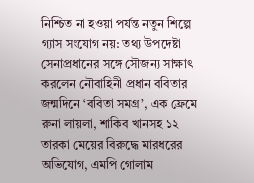নিশ্চিত না হওয়া পর্যন্ত নতুন শিল্পে গ্যাস সংযোগ নয়: তথ্য উপদেষ্টা সেনাপ্রধানের সঙ্গে সৌজন্য সাক্ষাৎ করলেন নৌবাহিনী প্রধান ববিতার জন্মদিনে ‘ববিতা সমগ্র’, এক ফ্রেমে রুনা লায়লা, শাকিব খানসহ ১২ তারকা মেয়ের বিরুদ্ধে মারধরের অভিযোগ, এমপি গোলাম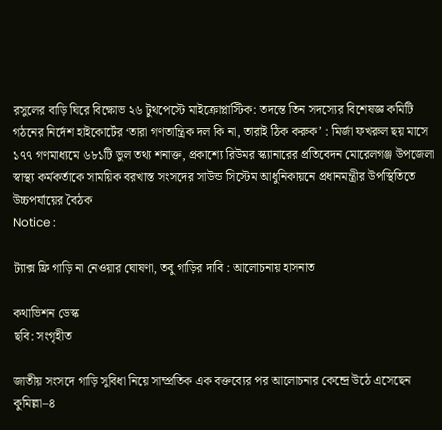রসুলের বাড়ি ঘিরে বিক্ষোভ ২৬ টুথপেস্টে মাইক্রোপ্লাস্টিক: তদন্তে তিন সদস্যের বিশেষজ্ঞ কমিটি গঠনের নির্দেশ হাইকোর্টের ‘তারা গণতান্ত্রিক দল কি না, তারাই ঠিক করুক’ : মির্জা ফখরুল ছয় মাসে ১৭৭ গণমাধ্যমে ৬৮১টি ভুল তথ্য শনাক্ত, প্রকাশ্যে রিউমর স্ক্যানারের প্রতিবেদন মোরেলগঞ্জ উপজেলা স্বাস্থ্য কর্মকর্তাকে সাময়িক বরখাস্ত সংসদের সাউন্ড সিস্টেম আধুনিকায়নে প্রধানমন্ত্রীর উপস্থিতিতে উচ্চপর্যায়ের বৈঠক
Notice :

ট্যাক্স ফ্রি গাড়ি না নেওয়ার ঘোষণা, তবু গাড়ির দাবি : আলোচনায় হাসনাত

কথাভিশন ডেস্ক
ছবি: সংগৃহীত

জাতীয় সংসদে গাড়ি সুবিধা নিয়ে সাম্প্রতিক এক বক্তব্যের পর আলোচনার কেন্দ্রে উঠে এসেছেন কুমিল্লা–৪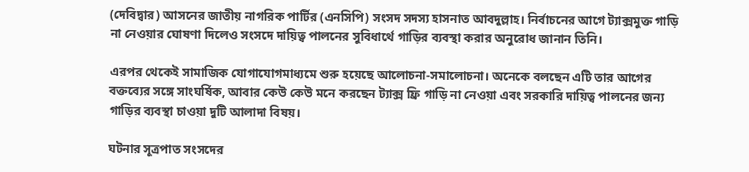(দেবিদ্বার) আসনের জাতীয় নাগরিক পার্টির (এনসিপি) সংসদ সদস্য হাসনাত আবদুল্লাহ। নির্বাচনের আগে ট্যাক্সমুক্ত গাড়ি না নেওয়ার ঘোষণা দিলেও সংসদে দায়িত্ব পালনের সুবিধার্থে গাড়ির ব্যবস্থা করার অনুরোধ জানান তিনি।

এরপর থেকেই সামাজিক যোগাযোগমাধ্যমে শুরু হয়েছে আলোচনা-সমালোচনা। অনেকে বলছেন এটি তার আগের বক্তব্যের সঙ্গে সাংঘর্ষিক, আবার কেউ কেউ মনে করছেন ট্যাক্স ফ্রি গাড়ি না নেওয়া এবং সরকারি দায়িত্ব পালনের জন্য গাড়ির ব্যবস্থা চাওয়া দুটি আলাদা বিষয়।

ঘটনার সূত্রপাত সংসদের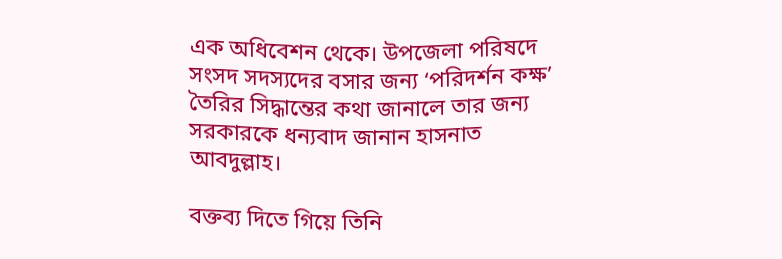এক অধিবেশন থেকে। উপজেলা পরিষদে সংসদ সদস্যদের বসার জন্য ‘পরিদর্শন কক্ষ’ তৈরির সিদ্ধান্তের কথা জানালে তার জন্য সরকারকে ধন্যবাদ জানান হাসনাত আবদুল্লাহ।

বক্তব্য দিতে গিয়ে তিনি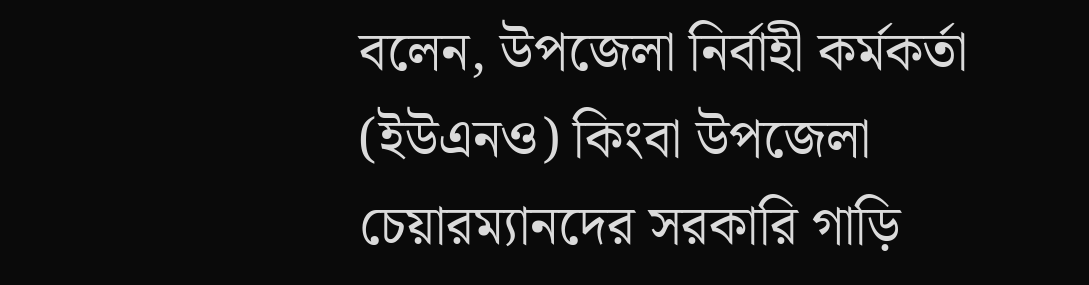বলেন, উপজেলা নির্বাহী কর্মকর্তা (ইউএনও) কিংবা উপজেলা চেয়ারম্যানদের সরকারি গাড়ি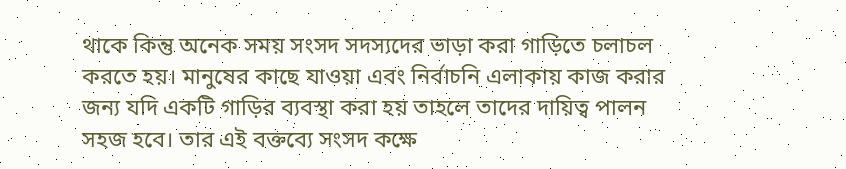থাকে কিন্তু অনেক সময় সংসদ সদস্যদের ভাড়া করা গাড়িতে চলাচল করতে হয়। মানুষের কাছে যাওয়া এবং নির্বাচনি এলাকায় কাজ করার জন্য যদি একটি গাড়ির ব্যবস্থা করা হয় তাহলে তাদের দায়িত্ব পালন সহজ হবে। তার এই বক্তব্যে সংসদ কক্ষে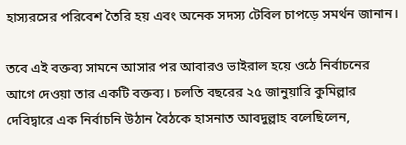হাস্যরসের পরিবেশ তৈরি হয় এবং অনেক সদস্য টেবিল চাপড়ে সমর্থন জানান।

তবে এই বক্তব্য সামনে আসার পর আবারও ভাইরাল হয়ে ওঠে নির্বাচনের আগে দেওয়া তার একটি বক্তব্য। চলতি বছরের ২৫ জানুয়ারি কুমিল্লার দেবিদ্বারে এক নির্বাচনি উঠান বৈঠকে হাসনাত আবদুল্লাহ বলেছিলেন,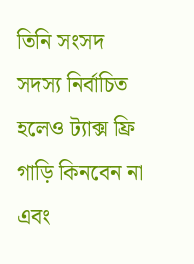তিনি সংসদ সদস্য নির্বাচিত হলেও ট্যাক্স ফ্রি গাড়ি কিনবেন না এবং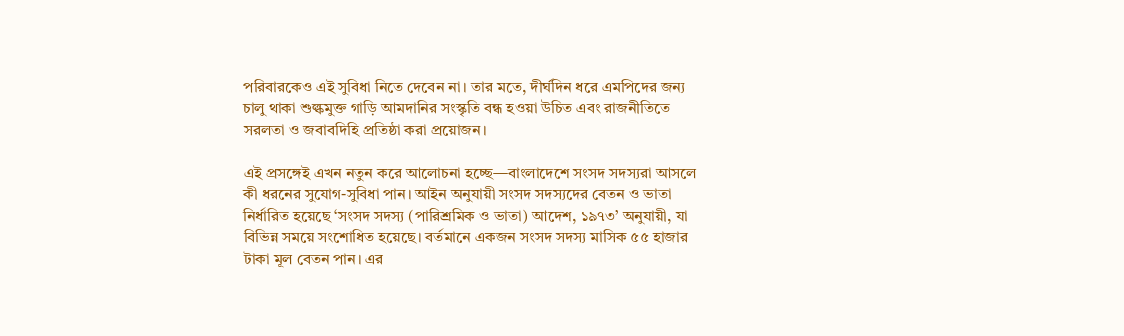পরিবারকেও এই সুবিধা নিতে দেবেন না। তার মতে, দীর্ঘদিন ধরে এমপিদের জন্য চালু থাকা শুল্কমুক্ত গাড়ি আমদানির সংস্কৃতি বন্ধ হওয়া উচিত এবং রাজনীতিতে সরলতা ও জবাবদিহি প্রতিষ্ঠা করা প্রয়োজন।

এই প্রসঙ্গেই এখন নতুন করে আলোচনা হচ্ছে—বাংলাদেশে সংসদ সদস্যরা আসলে কী ধরনের সুযোগ-সুবিধা পান। আইন অনুযায়ী সংসদ সদস্যদের বেতন ও ভাতা নির্ধারিত হয়েছে ‘সংসদ সদস্য (পারিশ্রমিক ও ভাতা) আদেশ, ১৯৭৩’ অনুযায়ী, যা বিভিন্ন সময়ে সংশোধিত হয়েছে। বর্তমানে একজন সংসদ সদস্য মাসিক ৫৫ হাজার টাকা মূল বেতন পান। এর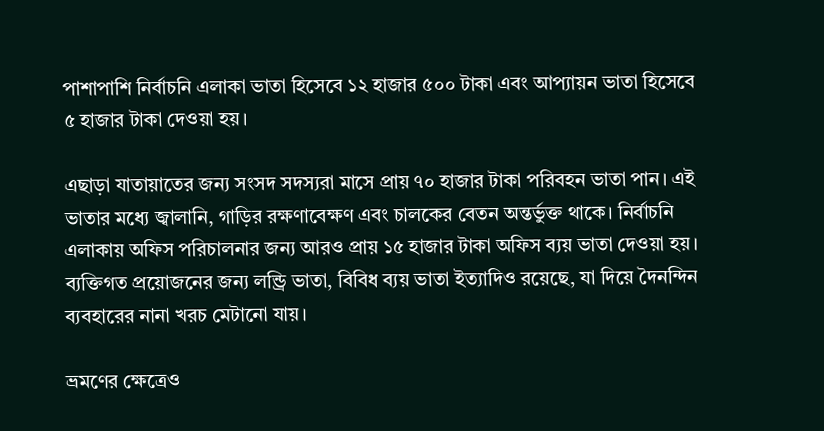পাশাপাশি নির্বাচনি এলাকা ভাতা হিসেবে ১২ হাজার ৫০০ টাকা এবং আপ্যায়ন ভাতা হিসেবে ৫ হাজার টাকা দেওয়া হয়।

এছাড়া যাতায়াতের জন্য সংসদ সদস্যরা মাসে প্রায় ৭০ হাজার টাকা পরিবহন ভাতা পান। এই ভাতার মধ্যে জ্বালানি, গাড়ির রক্ষণাবেক্ষণ এবং চালকের বেতন অন্তর্ভুক্ত থাকে। নির্বাচনি এলাকায় অফিস পরিচালনার জন্য আরও প্রায় ১৫ হাজার টাকা অফিস ব্যয় ভাতা দেওয়া হয়। ব্যক্তিগত প্রয়োজনের জন্য লন্ড্রি ভাতা, বিবিধ ব্যয় ভাতা ইত্যাদিও রয়েছে, যা দিয়ে দৈনন্দিন ব্যবহারের নানা খরচ মেটানো যায়।

ভ্রমণের ক্ষেত্রেও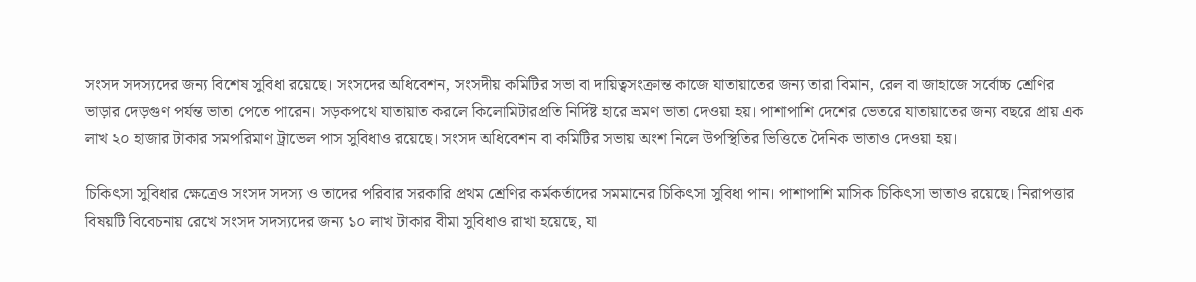সংসদ সদস্যদের জন্য বিশেষ সুবিধা রয়েছে। সংসদের অধিবেশন, সংসদীয় কমিটির সভা বা দায়িত্বসংক্রান্ত কাজে যাতায়াতের জন্য তারা বিমান, রেল বা জাহাজে সর্বোচ্চ শ্রেণির ভাড়ার দেড়গুণ পর্যন্ত ভাতা পেতে পারেন। সড়কপথে যাতায়াত করলে কিলোমিটারপ্রতি নির্দিষ্ট হারে ভ্রমণ ভাতা দেওয়া হয়। পাশাপাশি দেশের ভেতরে যাতায়াতের জন্য বছরে প্রায় এক লাখ ২০ হাজার টাকার সমপরিমাণ ট্রাভেল পাস সুবিধাও রয়েছে। সংসদ অধিবেশন বা কমিটির সভায় অংশ নিলে উপস্থিতির ভিত্তিতে দৈনিক ভাতাও দেওয়া হয়।

চিকিৎসা সুবিধার ক্ষেত্রেও সংসদ সদস্য ও তাদের পরিবার সরকারি প্রথম শ্রেণির কর্মকর্তাদের সমমানের চিকিৎসা সুবিধা পান। পাশাপাশি মাসিক চিকিৎসা ভাতাও রয়েছে। নিরাপত্তার বিষয়টি বিবেচনায় রেখে সংসদ সদস্যদের জন্য ১০ লাখ টাকার বীমা সুবিধাও রাখা হয়েছে, যা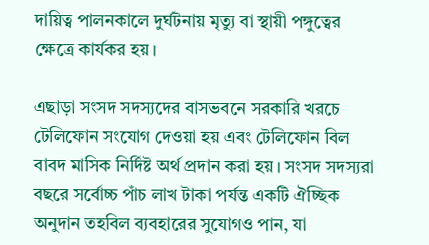দায়িত্ব পালনকালে দুর্ঘটনায় মৃত্যু বা স্থায়ী পঙ্গুত্বের ক্ষেত্রে কার্যকর হয়।

এছাড়া সংসদ সদস্যদের বাসভবনে সরকারি খরচে টেলিফোন সংযোগ দেওয়া হয় এবং টেলিফোন বিল বাবদ মাসিক নির্দিষ্ট অর্থ প্রদান করা হয়। সংসদ সদস্যরা বছরে সর্বোচ্চ পাঁচ লাখ টাকা পর্যন্ত একটি ঐচ্ছিক অনুদান তহবিল ব্যবহারের সুযোগও পান, যা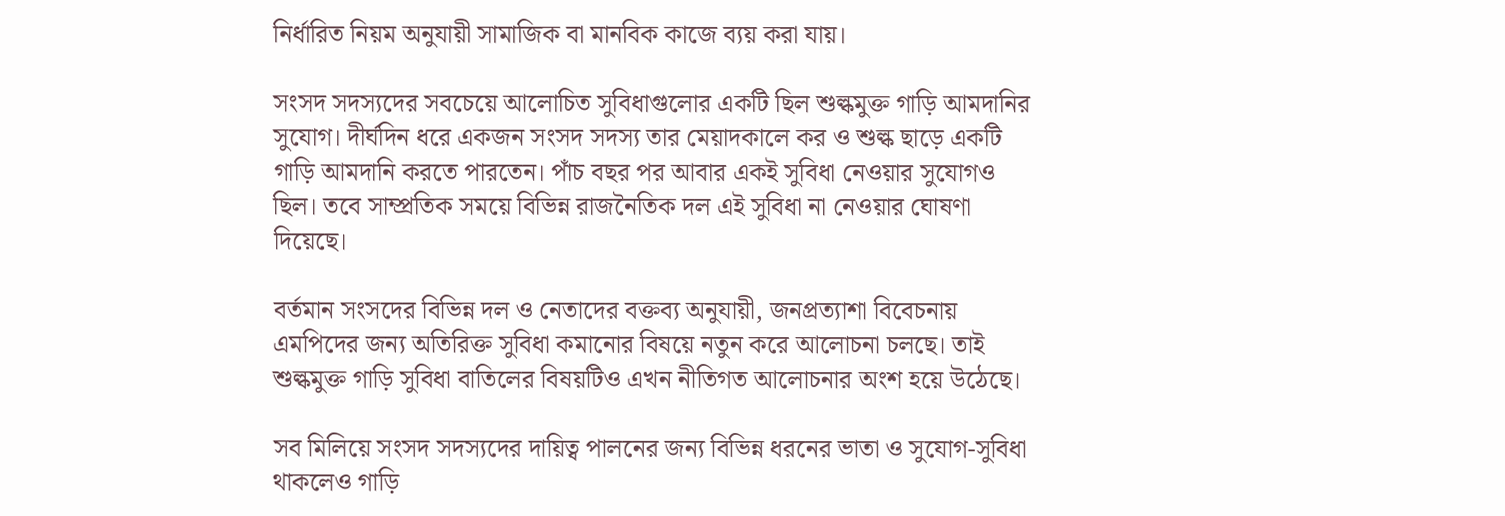নির্ধারিত নিয়ম অনুযায়ী সামাজিক বা মানবিক কাজে ব্যয় করা যায়।

সংসদ সদস্যদের সবচেয়ে আলোচিত সুবিধাগুলোর একটি ছিল শুল্কমুক্ত গাড়ি আমদানির সুযোগ। দীর্ঘদিন ধরে একজন সংসদ সদস্য তার মেয়াদকালে কর ও শুল্ক ছাড়ে একটি গাড়ি আমদানি করতে পারতেন। পাঁচ বছর পর আবার একই সুবিধা নেওয়ার সুযোগও ছিল। তবে সাম্প্রতিক সময়ে বিভিন্ন রাজনৈতিক দল এই সুবিধা না নেওয়ার ঘোষণা দিয়েছে।

বর্তমান সংসদের বিভিন্ন দল ও নেতাদের বক্তব্য অনুযায়ী, জনপ্রত্যাশা বিবেচনায় এমপিদের জন্য অতিরিক্ত সুবিধা কমানোর বিষয়ে নতুন করে আলোচনা চলছে। তাই শুল্কমুক্ত গাড়ি সুবিধা বাতিলের বিষয়টিও এখন নীতিগত আলোচনার অংশ হয়ে উঠেছে।

সব মিলিয়ে সংসদ সদস্যদের দায়িত্ব পালনের জন্য বিভিন্ন ধরনের ভাতা ও সুযোগ-সুবিধা থাকলেও গাড়ি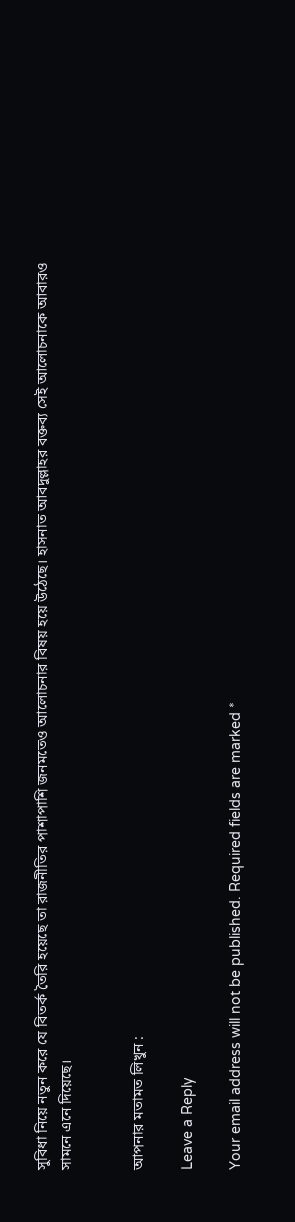সুবিধা নিয়ে নতুন করে যে বিতর্ক তৈরি হয়েছে তা রাজনীতির পাশাপাশি জনমতেও আলোচনার বিষয় হয়ে উঠেছে। হাসনাত আবদুল্লাহর বক্তব্য সেই আলোচনাকে আবারও সামনে এনে দিয়েছে।


আপনার মতামত লিখুন :

Leave a Reply

Your email address will not be published. Required fields are marked *